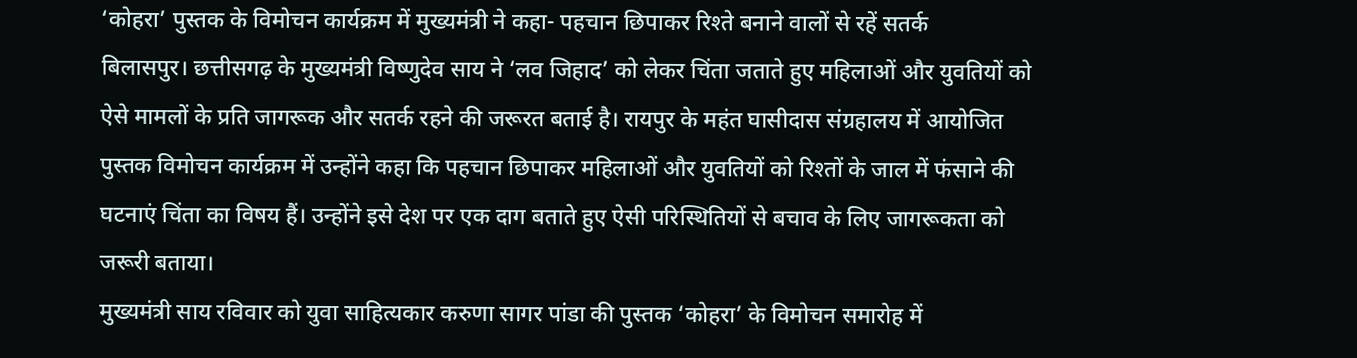‘कोहरा’ पुस्तक के विमोचन कार्यक्रम में मुख्यमंत्री ने कहा- पहचान छिपाकर रिश्ते बनाने वालों से रहें सतर्क
बिलासपुर। छत्तीसगढ़ के मुख्यमंत्री विष्णुदेव साय ने ‘लव जिहाद’ को लेकर चिंता जताते हुए महिलाओं और युवतियों को ऐसे मामलों के प्रति जागरूक और सतर्क रहने की जरूरत बताई है। रायपुर के महंत घासीदास संग्रहालय में आयोजित पुस्तक विमोचन कार्यक्रम में उन्होंने कहा कि पहचान छिपाकर महिलाओं और युवतियों को रिश्तों के जाल में फंसाने की घटनाएं चिंता का विषय हैं। उन्होंने इसे देश पर एक दाग बताते हुए ऐसी परिस्थितियों से बचाव के लिए जागरूकता को जरूरी बताया।
मुख्यमंत्री साय रविवार को युवा साहित्यकार करुणा सागर पांडा की पुस्तक ‘कोहरा’ के विमोचन समारोह में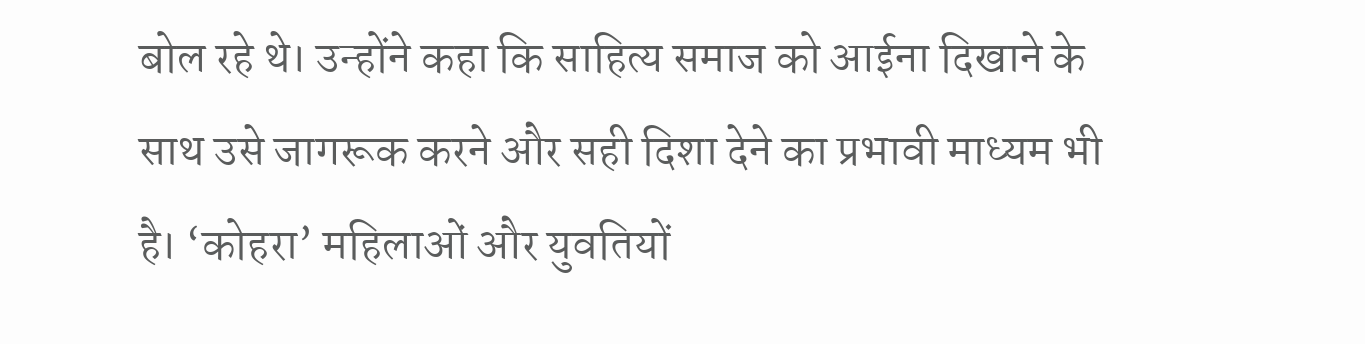बोल रहे थे। उन्होंने कहा कि साहित्य समाज को आईना दिखाने के साथ उसे जागरूक करने और सही दिशा देने का प्रभावी माध्यम भी है। ‘कोहरा’ महिलाओं और युवतियों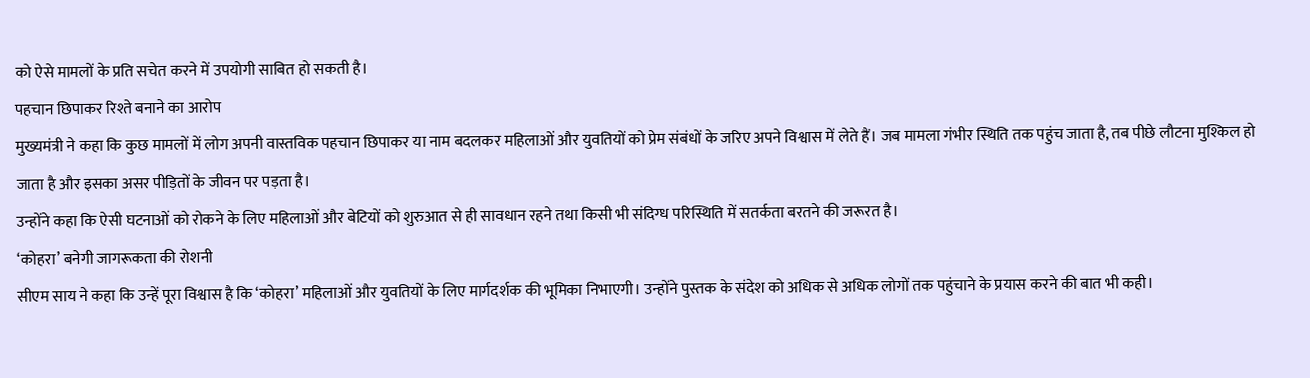को ऐसे मामलों के प्रति सचेत करने में उपयोगी साबित हो सकती है।
पहचान छिपाकर रिश्ते बनाने का आरोप
मुख्यमंत्री ने कहा कि कुछ मामलों में लोग अपनी वास्तविक पहचान छिपाकर या नाम बदलकर महिलाओं और युवतियों को प्रेम संबंधों के जरिए अपने विश्वास में लेते हैं। जब मामला गंभीर स्थिति तक पहुंच जाता है, तब पीछे लौटना मुश्किल हो जाता है और इसका असर पीड़ितों के जीवन पर पड़ता है।
उन्होंने कहा कि ऐसी घटनाओं को रोकने के लिए महिलाओं और बेटियों को शुरुआत से ही सावधान रहने तथा किसी भी संदिग्ध परिस्थिति में सतर्कता बरतने की जरूरत है।
‘कोहरा’ बनेगी जागरूकता की रोशनी
सीएम साय ने कहा कि उन्हें पूरा विश्वास है कि ‘कोहरा’ महिलाओं और युवतियों के लिए मार्गदर्शक की भूमिका निभाएगी। उन्होंने पुस्तक के संदेश को अधिक से अधिक लोगों तक पहुंचाने के प्रयास करने की बात भी कही।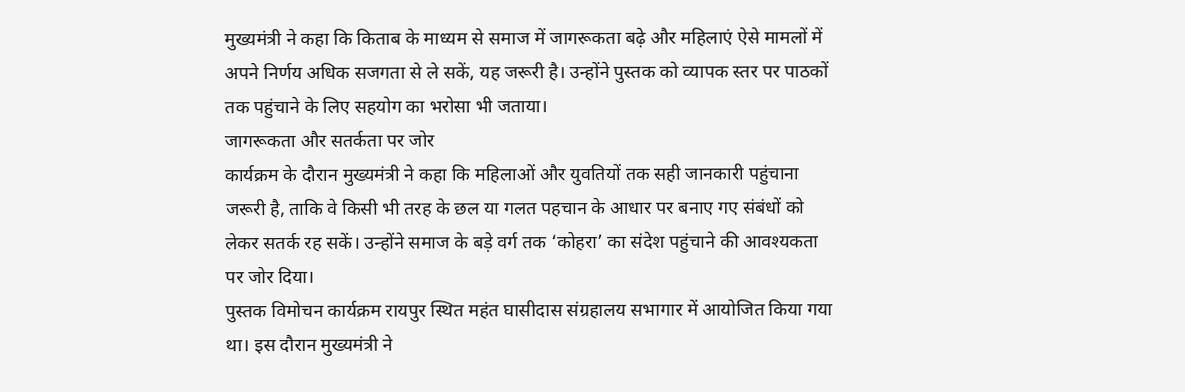मुख्यमंत्री ने कहा कि किताब के माध्यम से समाज में जागरूकता बढ़े और महिलाएं ऐसे मामलों में अपने निर्णय अधिक सजगता से ले सकें, यह जरूरी है। उन्होंने पुस्तक को व्यापक स्तर पर पाठकों तक पहुंचाने के लिए सहयोग का भरोसा भी जताया।
जागरूकता और सतर्कता पर जोर
कार्यक्रम के दौरान मुख्यमंत्री ने कहा कि महिलाओं और युवतियों तक सही जानकारी पहुंचाना जरूरी है, ताकि वे किसी भी तरह के छल या गलत पहचान के आधार पर बनाए गए संबंधों को लेकर सतर्क रह सकें। उन्होंने समाज के बड़े वर्ग तक ‘कोहरा’ का संदेश पहुंचाने की आवश्यकता पर जोर दिया।
पुस्तक विमोचन कार्यक्रम रायपुर स्थित महंत घासीदास संग्रहालय सभागार में आयोजित किया गया था। इस दौरान मुख्यमंत्री ने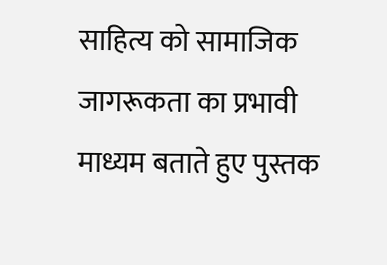साहित्य को सामाजिक जागरूकता का प्रभावी माध्यम बताते हुए पुस्तक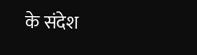के संदेश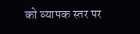को व्यापक स्तर पर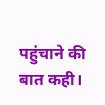पहुंचाने की बात कही।